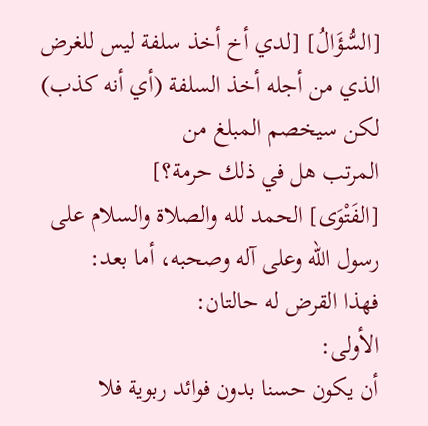[السُّؤَالُ] [لدي أخ أخذ سلفة ليس للغرض الذي من أجله أخذ السلفة (أي أنه كذب) لكن سيخصم المبلغ من
المرتب هل في ذلك حرمة؟]
[الفَتْوَى] الحمد لله والصلاة والسلام على رسول الله وعلى آله وصحبه، أما بعد:
فهذا القرض له حالتان:
الأولى:
أن يكون حسنا بدون فوائد ربوية فلا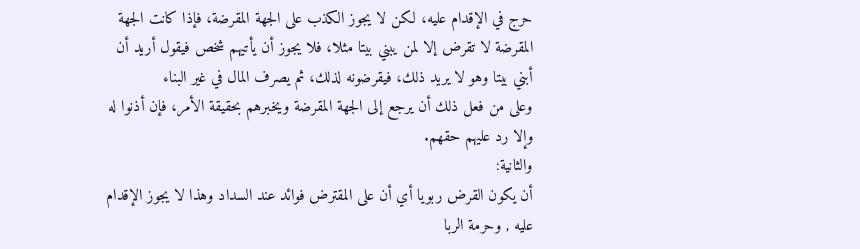حرج في الإقدام عليه، لكن لا يجوز الكذب على الجهة المقرضة، فإذا كانت الجهة المقرضة لا تقرض إلا لمن يبني بيتا مثلا، فلا يجوز أن يأتيهم شخص فيقول أريد أن أبني بيتا وهو لا يريد ذلك، فيقرضونه لذلك، ثم يصرف المال في غير البناء
وعلى من فعل ذلك أن يرجع إلى الجهة المقرضة ويخبرهم بحقيقة الأمر، فإن أذنوا له وإلا رد عليهم حقهم.
والثانية:
أن يكون القرض ربويا أي أن على المقترض فوائد عند السداد وهذا لا يجوز الإقدام عليه , وحرمة الربا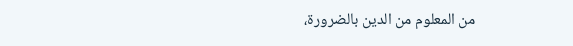من المعلوم من الدين بالضرورة،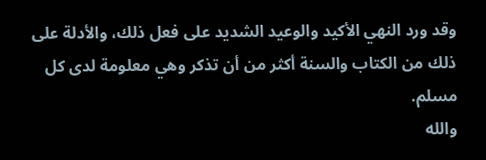وقد ورد النهي الأكيد والوعيد الشديد على فعل ذلك، والأدلة على ذلك من الكتاب والسنة أكثر من أن تذكر وهي معلومة لدى كل مسلم.
والله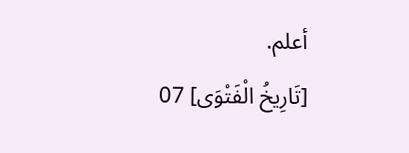أعلم.
[تَارِيخُ الْفَتْوَى] 07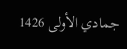جمادي الأولى 1426